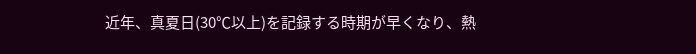近年、真夏日(30℃以上)を記録する時期が早くなり、熱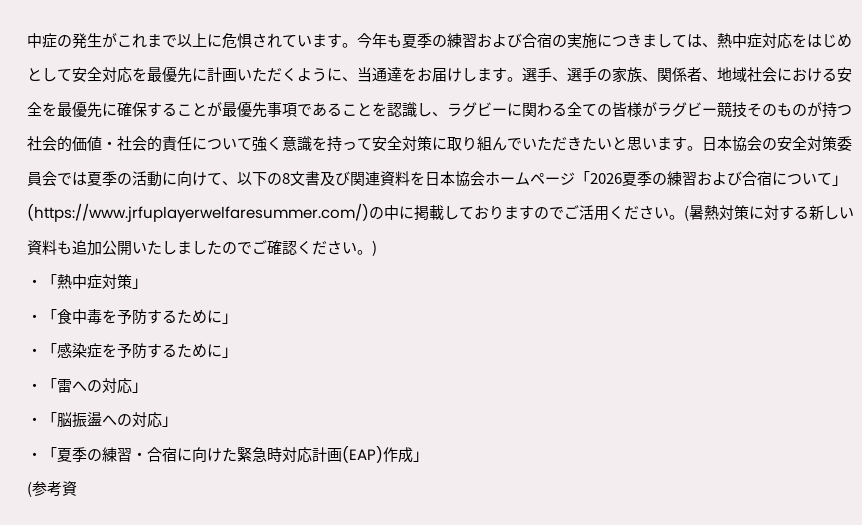中症の発生がこれまで以上に危惧されています。今年も夏季の練習および合宿の実施につきましては、熱中症対応をはじめとして安全対応を最優先に計画いただくように、当通達をお届けします。選手、選手の家族、関係者、地域社会における安全を最優先に確保することが最優先事項であることを認識し、ラグビーに関わる全ての皆様がラグビー競技そのものが持つ社会的価値・社会的責任について強く意識を持って安全対策に取り組んでいただきたいと思います。日本協会の安全対策委員会では夏季の活動に向けて、以下の8文書及び関連資料を日本協会ホームページ「2026夏季の練習および合宿について」(https://www.jrfuplayerwelfaresummer.com/)の中に掲載しておりますのでご活用ください。(暑熱対策に対する新しい資料も追加公開いたしましたのでご確認ください。)
・「熱中症対策」
・「食中毒を予防するために」
・「感染症を予防するために」
・「雷への対応」
・「脳振盪への対応」
・「夏季の練習・合宿に向けた緊急時対応計画(EAP)作成」
(参考資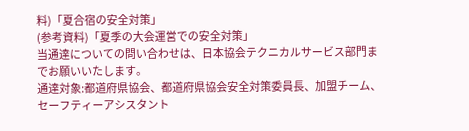料)「夏合宿の安全対策」
(参考資料)「夏季の大会運営での安全対策」
当通達についての問い合わせは、日本協会テクニカルサービス部門までお願いいたします。
通達対象:都道府県協会、都道府県協会安全対策委員長、加盟チーム、セーフティーアシスタント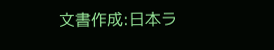文書作成:日本ラ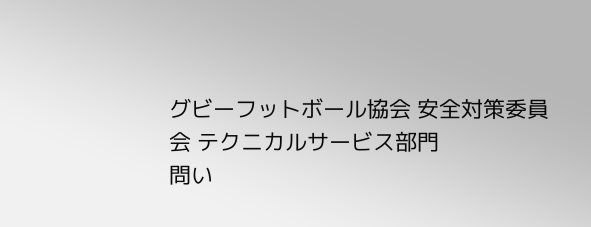グビーフットボール協会 安全対策委員会 テクニカルサービス部門
問い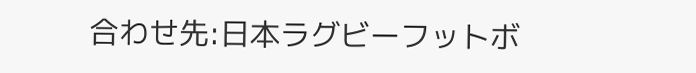合わせ先:日本ラグビーフットボ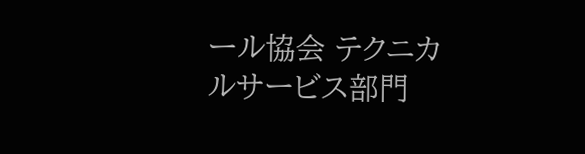ール協会 テクニカルサービス部門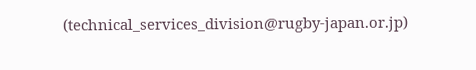(technical_services_division@rugby-japan.or.jp)